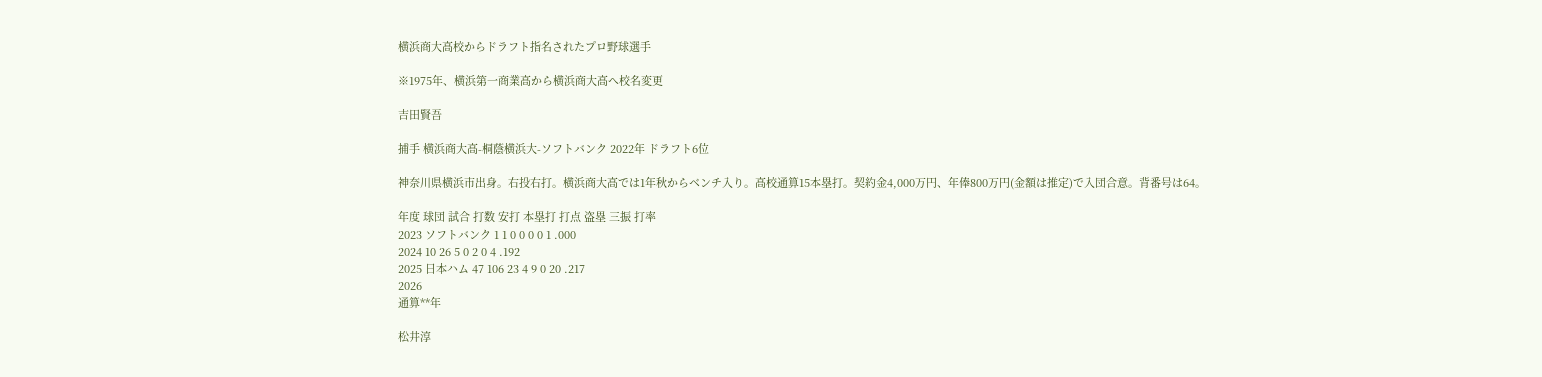横浜商大高校からドラフト指名されたプロ野球選手

※1975年、横浜第一商業高から横浜商大高へ校名変更

吉田賢吾

捕手 横浜商大高-桐蔭横浜大-ソフトバンク 2022年 ドラフト6位

神奈川県横浜市出身。右投右打。横浜商大高では1年秋からベンチ入り。高校通算15本塁打。契約金4,000万円、年俸800万円(金額は推定)で入団合意。背番号は64。

年度 球団 試合 打数 安打 本塁打 打点 盗塁 三振 打率
2023 ソフトバンク 1 1 0 0 0 0 1 .000
2024 10 26 5 0 2 0 4 .192
2025 日本ハム 47 106 23 4 9 0 20 .217
2026
通算**年

松井淳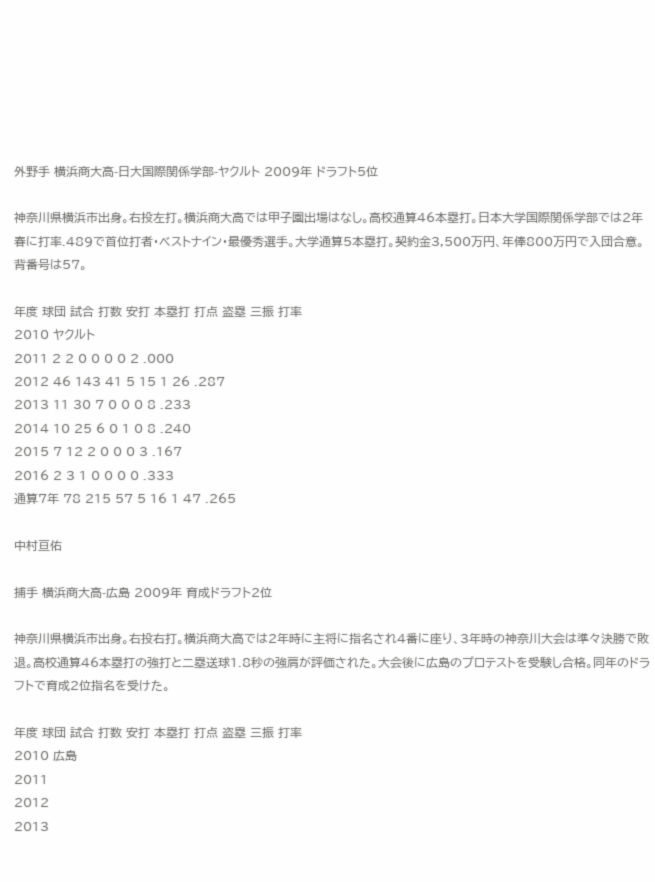外野手 横浜商大高-日大国際関係学部-ヤクルト 2009年 ドラフト5位

神奈川県横浜市出身。右投左打。横浜商大高では甲子園出場はなし。高校通算46本塁打。日本大学国際関係学部では2年春に打率.489で首位打者・ベストナイン・最優秀選手。大学通算5本塁打。契約金3,500万円、年俸800万円で入団合意。背番号は57。

年度 球団 試合 打数 安打 本塁打 打点 盗塁 三振 打率
2010 ヤクルト
2011 2 2 0 0 0 0 2 .000
2012 46 143 41 5 15 1 26 .287
2013 11 30 7 0 0 0 8 .233
2014 10 25 6 0 1 0 8 .240
2015 7 12 2 0 0 0 3 .167
2016 2 3 1 0 0 0 0 .333
通算7年 78 215 57 5 16 1 47 .265

中村亘佑

捕手 横浜商大高-広島 2009年 育成ドラフト2位

神奈川県横浜市出身。右投右打。横浜商大高では2年時に主将に指名され4番に座り、3年時の神奈川大会は準々決勝で敗退。高校通算46本塁打の強打と二塁送球1.8秒の強肩が評価された。大会後に広島のプロテストを受験し合格。同年のドラフトで育成2位指名を受けた。

年度 球団 試合 打数 安打 本塁打 打点 盗塁 三振 打率
2010 広島
2011
2012
2013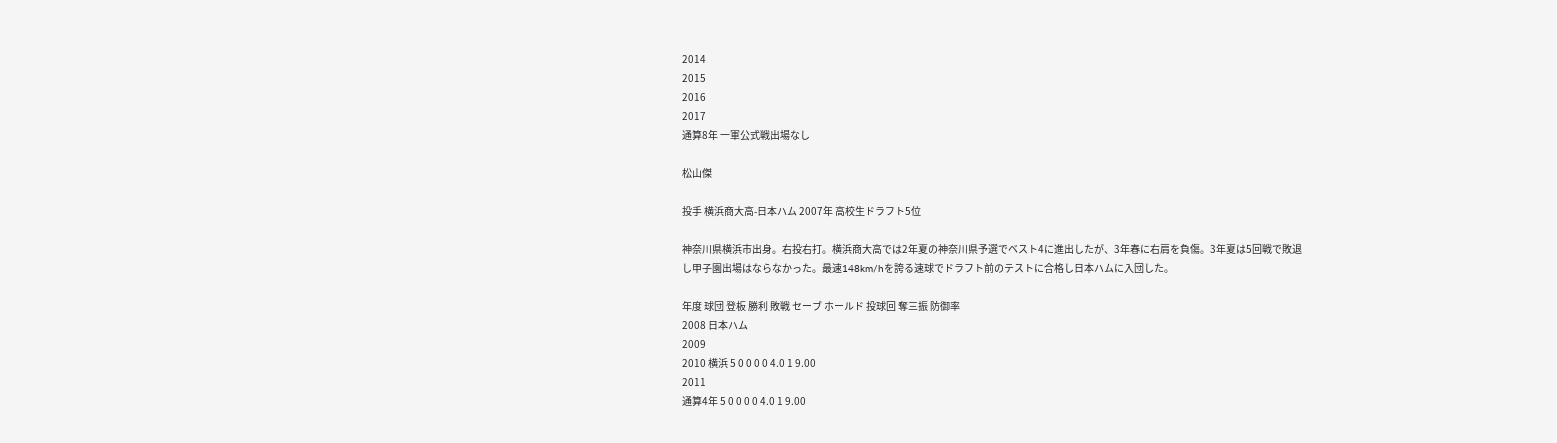2014
2015
2016
2017
通算8年 一軍公式戦出場なし

松山傑

投手 横浜商大高-日本ハム 2007年 高校生ドラフト5位

神奈川県横浜市出身。右投右打。横浜商大高では2年夏の神奈川県予選でベスト4に進出したが、3年春に右肩を負傷。3年夏は5回戦で敗退し甲子園出場はならなかった。最速148km/hを誇る速球でドラフト前のテストに合格し日本ハムに入団した。

年度 球団 登板 勝利 敗戦 セーブ ホールド 投球回 奪三振 防御率
2008 日本ハム
2009
2010 横浜 5 0 0 0 0 4.0 1 9.00
2011
通算4年 5 0 0 0 0 4.0 1 9.00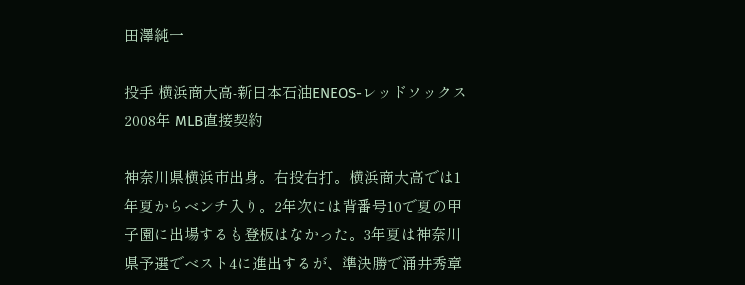田澤純一

投手 横浜商大高-新日本石油ENEOS-レッドソックス 2008年 MLB直接契約

神奈川県横浜市出身。右投右打。横浜商大高では1年夏からベンチ入り。2年次には背番号10で夏の甲子園に出場するも登板はなかった。3年夏は神奈川県予選でベスト4に進出するが、準決勝で涌井秀章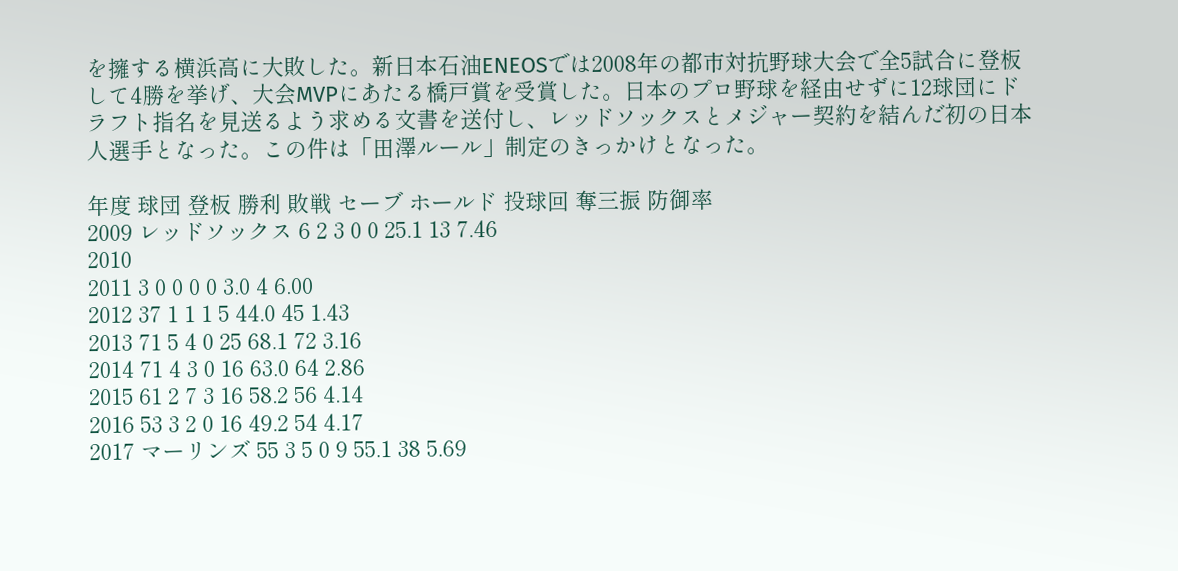を擁する横浜高に大敗した。新日本石油ENEOSでは2008年の都市対抗野球大会で全5試合に登板して4勝を挙げ、大会MVPにあたる橋戸賞を受賞した。日本のプロ野球を経由せずに12球団にドラフト指名を見送るよう求める文書を送付し、レッドソックスとメジャー契約を結んだ初の日本人選手となった。この件は「田澤ルール」制定のきっかけとなった。

年度 球団 登板 勝利 敗戦 セーブ ホールド 投球回 奪三振 防御率
2009 レッドソックス 6 2 3 0 0 25.1 13 7.46
2010
2011 3 0 0 0 0 3.0 4 6.00
2012 37 1 1 1 5 44.0 45 1.43
2013 71 5 4 0 25 68.1 72 3.16
2014 71 4 3 0 16 63.0 64 2.86
2015 61 2 7 3 16 58.2 56 4.14
2016 53 3 2 0 16 49.2 54 4.17
2017 マーリンズ 55 3 5 0 9 55.1 38 5.69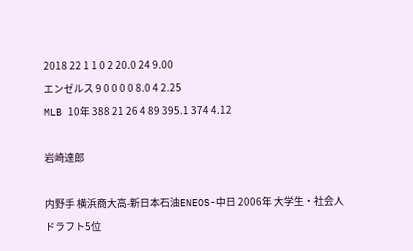2018 22 1 1 0 2 20.0 24 9.00
エンゼルス 9 0 0 0 0 8.0 4 2.25
MLB 10年 388 21 26 4 89 395.1 374 4.12

岩崎達郎

内野手 横浜商大高-新日本石油ENEOS-中日 2006年 大学生・社会人ドラフト5位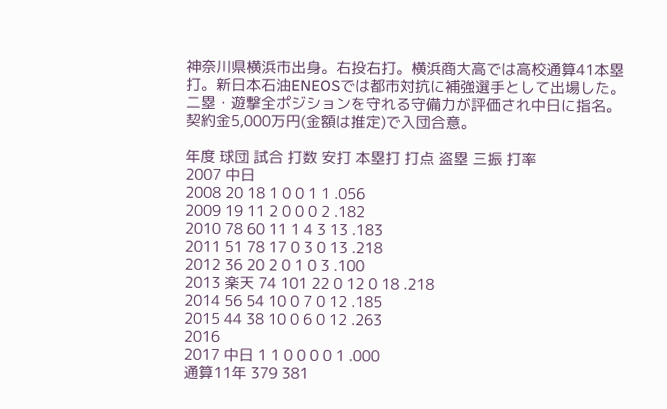神奈川県横浜市出身。右投右打。横浜商大高では高校通算41本塁打。新日本石油ENEOSでは都市対抗に補強選手として出場した。二塁・遊撃全ポジションを守れる守備力が評価され中日に指名。契約金5,000万円(金額は推定)で入団合意。

年度 球団 試合 打数 安打 本塁打 打点 盗塁 三振 打率
2007 中日
2008 20 18 1 0 0 1 1 .056
2009 19 11 2 0 0 0 2 .182
2010 78 60 11 1 4 3 13 .183
2011 51 78 17 0 3 0 13 .218
2012 36 20 2 0 1 0 3 .100
2013 楽天 74 101 22 0 12 0 18 .218
2014 56 54 10 0 7 0 12 .185
2015 44 38 10 0 6 0 12 .263
2016
2017 中日 1 1 0 0 0 0 1 .000
通算11年 379 381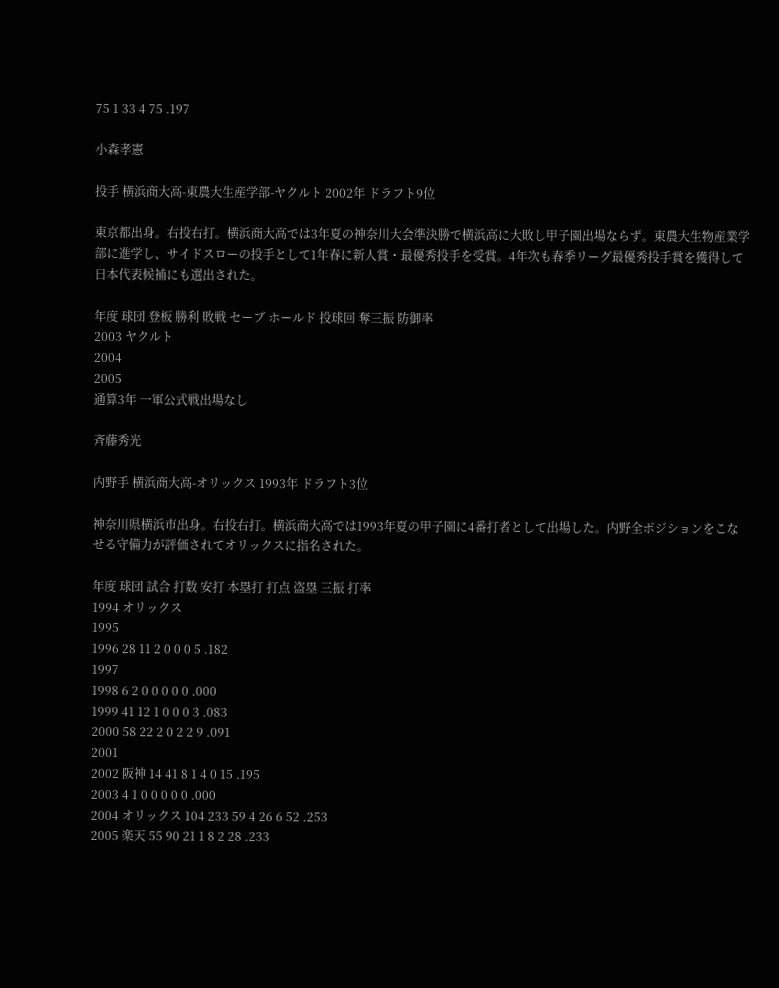75 1 33 4 75 .197

小森孝憲

投手 横浜商大高-東農大生産学部-ヤクルト 2002年 ドラフト9位

東京都出身。右投右打。横浜商大高では3年夏の神奈川大会準決勝で横浜高に大敗し甲子園出場ならず。東農大生物産業学部に進学し、サイドスローの投手として1年春に新人賞・最優秀投手を受賞。4年次も春季リーグ最優秀投手賞を獲得して日本代表候補にも選出された。

年度 球団 登板 勝利 敗戦 セーブ ホールド 投球回 奪三振 防御率
2003 ヤクルト
2004
2005
通算3年 一軍公式戦出場なし

斉藤秀光

内野手 横浜商大高-オリックス 1993年 ドラフト3位

神奈川県横浜市出身。右投右打。横浜商大高では1993年夏の甲子園に4番打者として出場した。内野全ポジションをこなせる守備力が評価されてオリックスに指名された。

年度 球団 試合 打数 安打 本塁打 打点 盗塁 三振 打率
1994 オリックス
1995
1996 28 11 2 0 0 0 5 .182
1997
1998 6 2 0 0 0 0 0 .000
1999 41 12 1 0 0 0 3 .083
2000 58 22 2 0 2 2 9 .091
2001
2002 阪神 14 41 8 1 4 0 15 .195
2003 4 1 0 0 0 0 0 .000
2004 オリックス 104 233 59 4 26 6 52 .253
2005 楽天 55 90 21 1 8 2 28 .233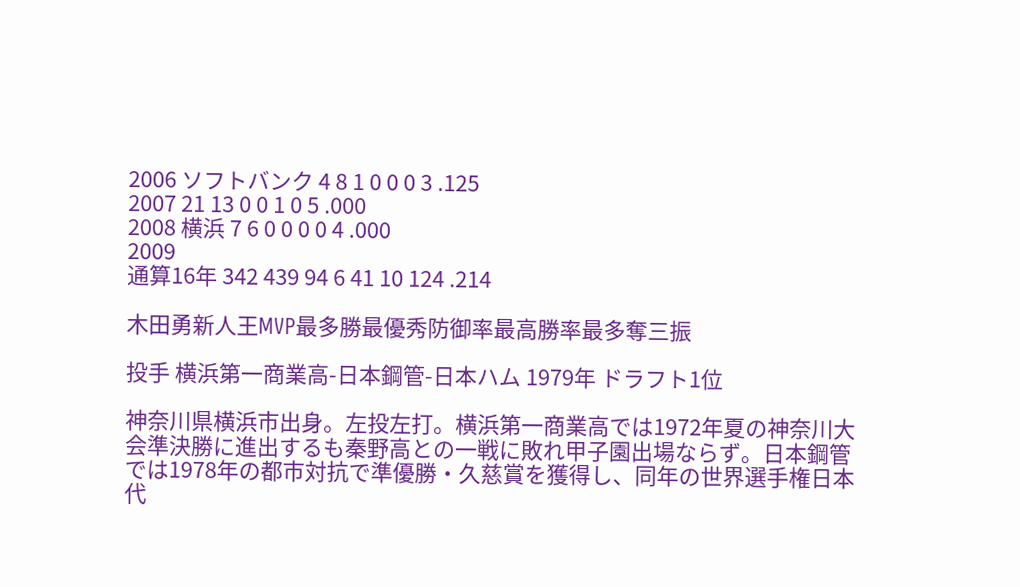2006 ソフトバンク 4 8 1 0 0 0 3 .125
2007 21 13 0 0 1 0 5 .000
2008 横浜 7 6 0 0 0 0 4 .000
2009
通算16年 342 439 94 6 41 10 124 .214

木田勇新人王MVP最多勝最優秀防御率最高勝率最多奪三振

投手 横浜第一商業高-日本鋼管-日本ハム 1979年 ドラフト1位

神奈川県横浜市出身。左投左打。横浜第一商業高では1972年夏の神奈川大会準決勝に進出するも秦野高との一戦に敗れ甲子園出場ならず。日本鋼管では1978年の都市対抗で準優勝・久慈賞を獲得し、同年の世界選手権日本代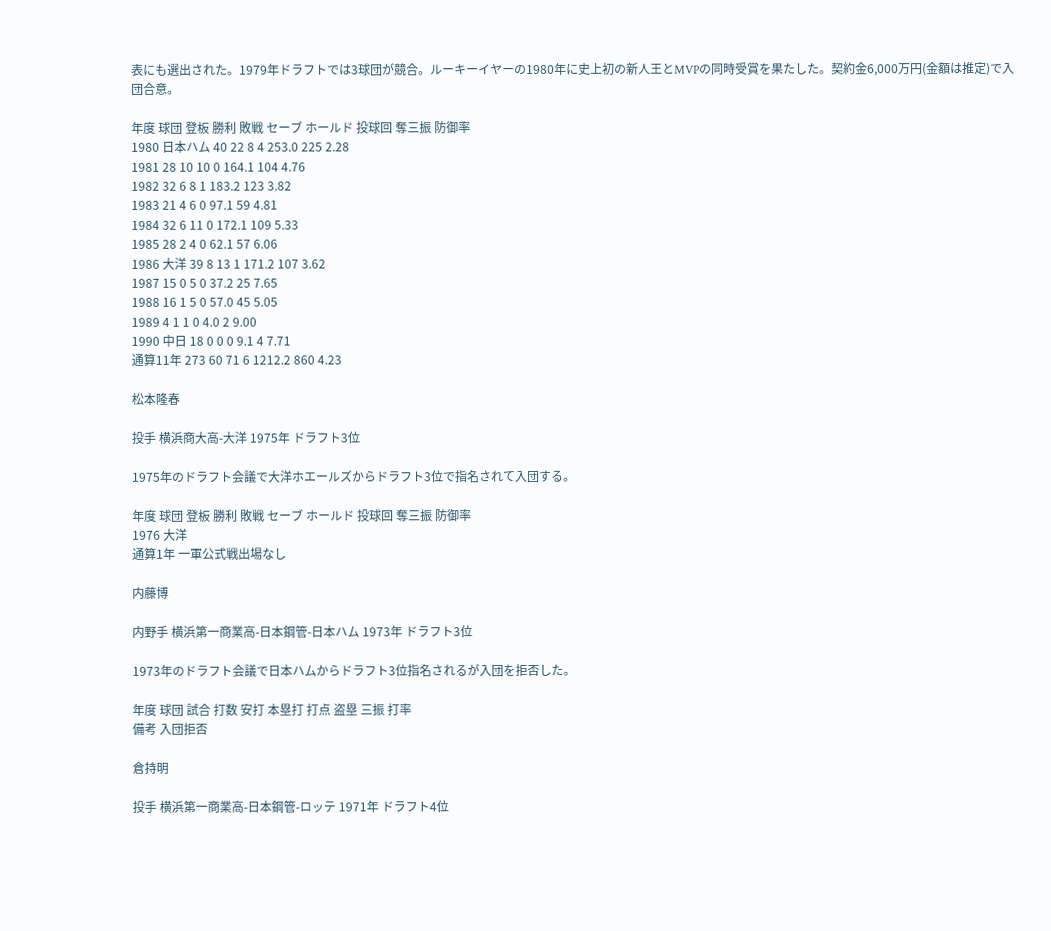表にも選出された。1979年ドラフトでは3球団が競合。ルーキーイヤーの1980年に史上初の新人王とMVPの同時受賞を果たした。契約金6,000万円(金額は推定)で入団合意。

年度 球団 登板 勝利 敗戦 セーブ ホールド 投球回 奪三振 防御率
1980 日本ハム 40 22 8 4 253.0 225 2.28
1981 28 10 10 0 164.1 104 4.76
1982 32 6 8 1 183.2 123 3.82
1983 21 4 6 0 97.1 59 4.81
1984 32 6 11 0 172.1 109 5.33
1985 28 2 4 0 62.1 57 6.06
1986 大洋 39 8 13 1 171.2 107 3.62
1987 15 0 5 0 37.2 25 7.65
1988 16 1 5 0 57.0 45 5.05
1989 4 1 1 0 4.0 2 9.00
1990 中日 18 0 0 0 9.1 4 7.71
通算11年 273 60 71 6 1212.2 860 4.23

松本隆春

投手 横浜商大高-大洋 1975年 ドラフト3位

1975年のドラフト会議で大洋ホエールズからドラフト3位で指名されて入団する。

年度 球団 登板 勝利 敗戦 セーブ ホールド 投球回 奪三振 防御率
1976 大洋
通算1年 一軍公式戦出場なし

内藤博

内野手 横浜第一商業高-日本鋼管-日本ハム 1973年 ドラフト3位

1973年のドラフト会議で日本ハムからドラフト3位指名されるが入団を拒否した。

年度 球団 試合 打数 安打 本塁打 打点 盗塁 三振 打率
備考 入団拒否

倉持明

投手 横浜第一商業高-日本鋼管-ロッテ 1971年 ドラフト4位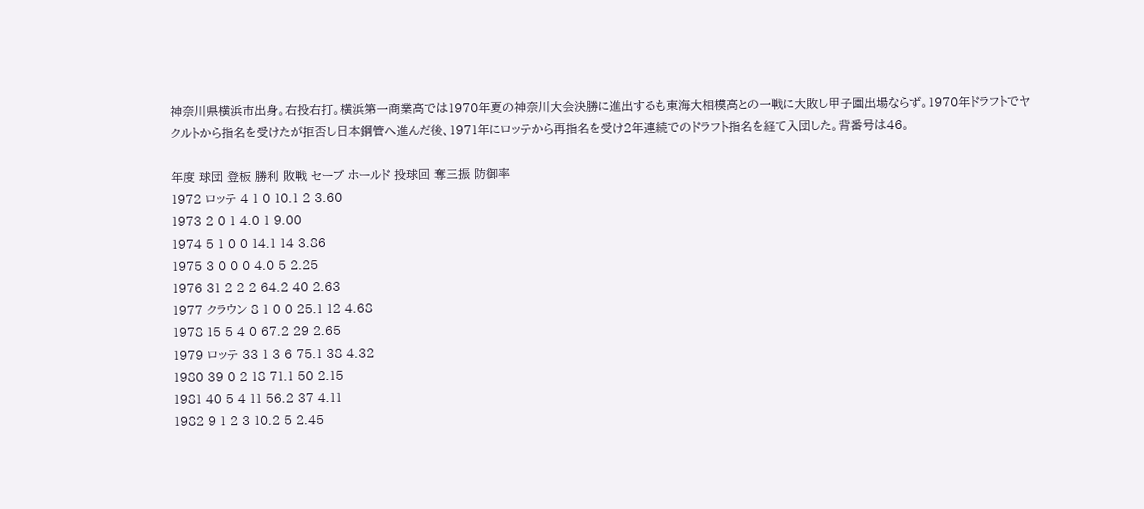神奈川県横浜市出身。右投右打。横浜第一商業高では1970年夏の神奈川大会決勝に進出するも東海大相模高との一戦に大敗し甲子園出場ならず。1970年ドラフトでヤクルトから指名を受けたが拒否し日本鋼管へ進んだ後、1971年にロッテから再指名を受け2年連続でのドラフト指名を経て入団した。背番号は46。

年度 球団 登板 勝利 敗戦 セーブ ホールド 投球回 奪三振 防御率
1972 ロッテ 4 1 0 10.1 2 3.60
1973 2 0 1 4.0 1 9.00
1974 5 1 0 0 14.1 14 3.86
1975 3 0 0 0 4.0 5 2.25
1976 31 2 2 2 64.2 40 2.63
1977 クラウン 8 1 0 0 25.1 12 4.68
1978 15 5 4 0 67.2 29 2.65
1979 ロッテ 33 1 3 6 75.1 38 4.32
1980 39 0 2 18 71.1 50 2.15
1981 40 5 4 11 56.2 37 4.11
1982 9 1 2 3 10.2 5 2.45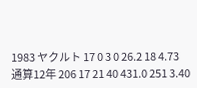1983 ヤクルト 17 0 3 0 26.2 18 4.73
通算12年 206 17 21 40 431.0 251 3.40